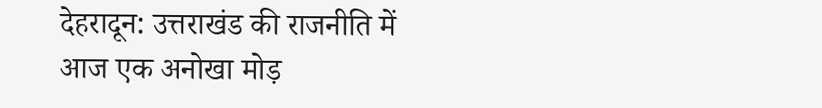देहरादून: उत्तराखंड की राजनीति में आज एक अनोखा मोड़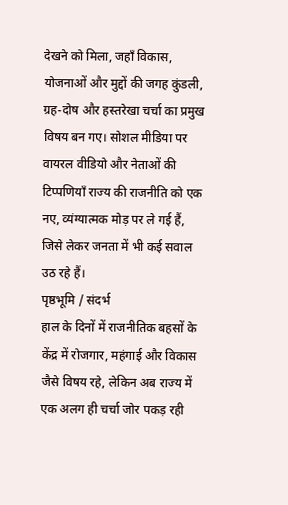देखने को मिला, जहाँ विकास, योजनाओं और मुद्दों की जगह कुंडली, ग्रह-दोष और हस्तरेखा चर्चा का प्रमुख विषय बन गए। सोशल मीडिया पर वायरल वीडियो और नेताओं की टिप्पणियाँ राज्य की राजनीति को एक नए, व्यंग्यात्मक मोड़ पर ले गई हैं, जिसे लेकर जनता में भी कई सवाल उठ रहे हैं।
पृष्ठभूमि / संदर्भ
हाल के दिनों में राजनीतिक बहसों के केंद्र में रोजगार, महंगाई और विकास जैसे विषय रहे, लेकिन अब राज्य में एक अलग ही चर्चा जोर पकड़ रही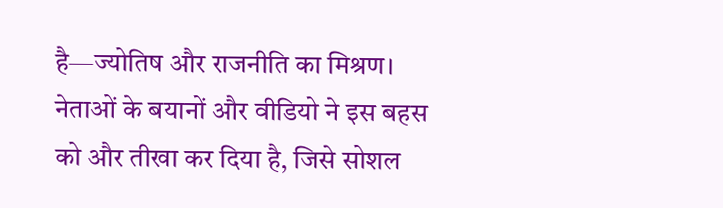है—ज्योतिष और राजनीति का मिश्रण।
नेताओं के बयानों और वीडियो ने इस बहस को और तीखा कर दिया है, जिसे सोशल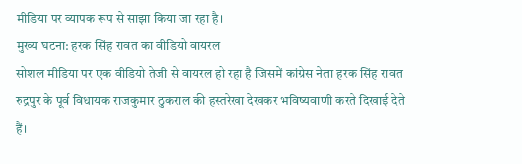मीडिया पर व्यापक रूप से साझा किया जा रहा है।
मुख्य घटना: हरक सिंह रावत का वीडियो वायरल
सोशल मीडिया पर एक वीडियो तेजी से वायरल हो रहा है जिसमें कांग्रेस नेता हरक सिंह रावत रुद्रपुर के पूर्व विधायक राजकुमार ठुकराल की हस्तरेखा देखकर भविष्यवाणी करते दिखाई देते हैं।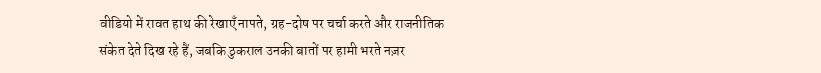वीडियो में रावत हाथ की रेखाएँ नापते, ग्रह-दोष पर चर्चा करते और राजनीतिक संकेत देते दिख रहे हैं, जबकि ठुकराल उनकी बातों पर हामी भरते नज़र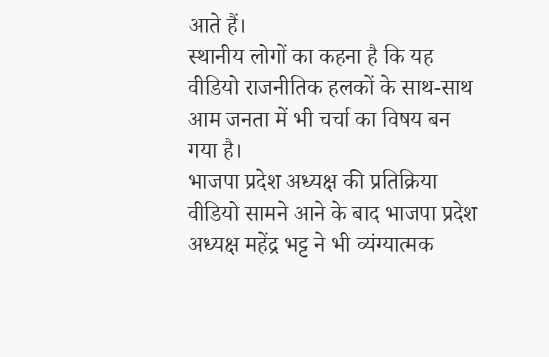आते हैं।
स्थानीय लोगों का कहना है कि यह वीडियो राजनीतिक हलकों के साथ-साथ आम जनता में भी चर्चा का विषय बन गया है।
भाजपा प्रदेश अध्यक्ष की प्रतिक्रिया
वीडियो सामने आने के बाद भाजपा प्रदेश अध्यक्ष महेंद्र भट्ट ने भी व्यंग्यात्मक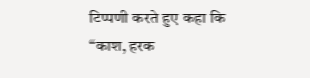टिप्पणी करते हुए कहा कि “काश, हरक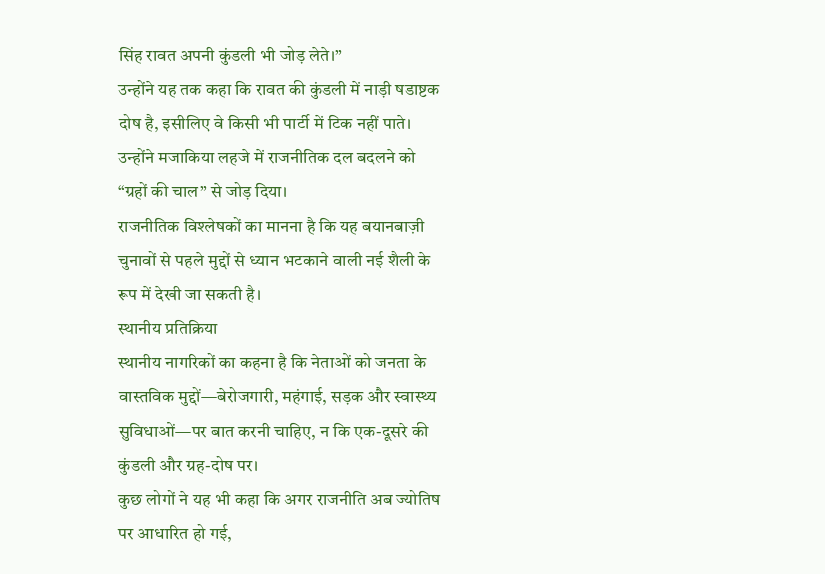सिंह रावत अपनी कुंडली भी जोड़ लेते।”
उन्होंने यह तक कहा कि रावत की कुंडली में नाड़ी षडाष्टक दोष है, इसीलिए वे किसी भी पार्टी में टिक नहीं पाते।
उन्होंने मजाकिया लहजे में राजनीतिक दल बदलने को “ग्रहों की चाल” से जोड़ दिया।
राजनीतिक विश्लेषकों का मानना है कि यह बयानबाज़ी चुनावों से पहले मुद्दों से ध्यान भटकाने वाली नई शैली के रूप में देखी जा सकती है।
स्थानीय प्रतिक्रिया
स्थानीय नागरिकों का कहना है कि नेताओं को जनता के वास्तविक मुद्दों—बेरोजगारी, महंगाई, सड़क और स्वास्थ्य सुविधाओं—पर बात करनी चाहिए, न कि एक-दूसरे की कुंडली और ग्रह-दोष पर।
कुछ लोगों ने यह भी कहा कि अगर राजनीति अब ज्योतिष पर आधारित हो गई,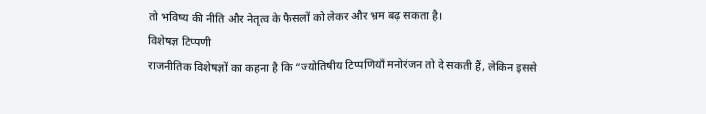तो भविष्य की नीति और नेतृत्व के फैसलों को लेकर और भ्रम बढ़ सकता है।
विशेषज्ञ टिप्पणी
राजनीतिक विशेषज्ञों का कहना है कि “ज्योतिषीय टिप्पणियाँ मनोरंजन तो दे सकती हैं, लेकिन इससे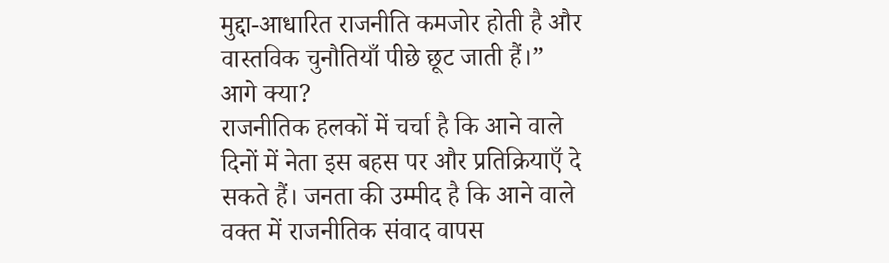मुद्दा-आधारित राजनीति कमजोर होती है और वास्तविक चुनौतियाँ पीछे छूट जाती हैं।”
आगे क्या?
राजनीतिक हलकों में चर्चा है कि आने वाले दिनों में नेता इस बहस पर और प्रतिक्रियाएँ दे सकते हैं। जनता की उम्मीद है कि आने वाले वक्त में राजनीतिक संवाद वापस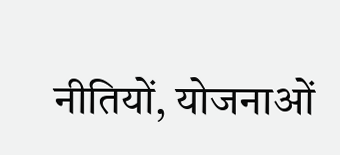नीतियों, योजनाओं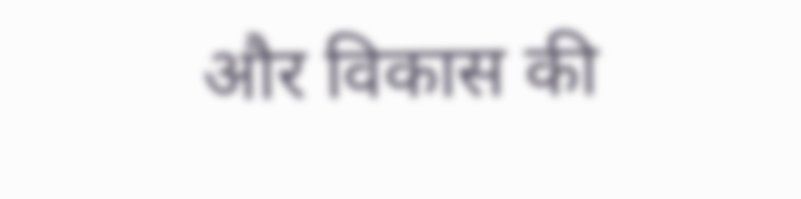और विकास की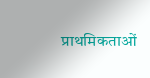प्राथमिकताओं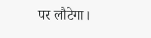पर लौटेगा।